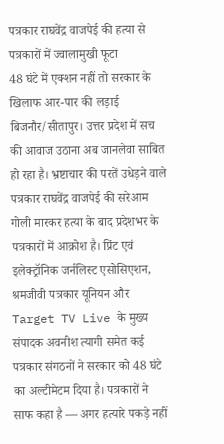पत्रकार राघवेंद्र वाजपेई की हत्या से पत्रकारों में ज्वालामुखी फूटा
48 घंटे में एक्शन नहीं तो सरकार के खिलाफ आर-पार की लड़ाई
बिजनौर/सीतापुर। उत्तर प्रदेश में सच की आवाज उठाना अब जानलेवा साबित हो रहा है। भ्रष्टाचार की परतें उधेड़ने वाले पत्रकार राघवेंद्र वाजपेई की सरेआम गोली मारकर हत्या के बाद प्रदेशभर के पत्रकारों में आक्रोश है। प्रिंट एवं इलेक्ट्रॉनिक जर्नलिस्ट एसोसिएशन, श्रमजीवी पत्रकार यूनियन और Target TV Live के मुख्य संपादक अवनीश त्यागी समेत कई पत्रकार संगठनों ने सरकार को 48 घंटे का अल्टीमेटम दिया है। पत्रकारों ने साफ कहा है — अगर हत्यारे पकड़े नहीं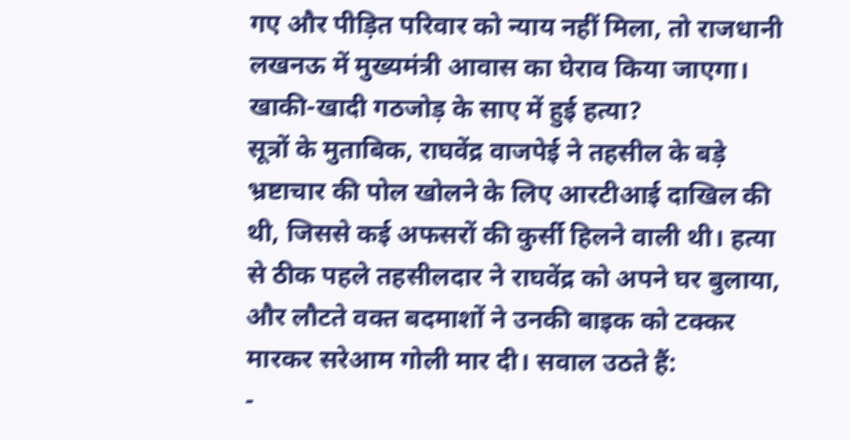गए और पीड़ित परिवार को न्याय नहीं मिला, तो राजधानी लखनऊ में मुख्यमंत्री आवास का घेराव किया जाएगा।
खाकी-खादी गठजोड़ के साए में हुई हत्या?
सूत्रों के मुताबिक, राघवेंद्र वाजपेई ने तहसील के बड़े भ्रष्टाचार की पोल खोलने के लिए आरटीआई दाखिल की थी, जिससे कई अफसरों की कुर्सी हिलने वाली थी। हत्या से ठीक पहले तहसीलदार ने राघवेंद्र को अपने घर बुलाया, और लौटते वक्त बदमाशों ने उनकी बाइक को टक्कर मारकर सरेआम गोली मार दी। सवाल उठते हैं:
-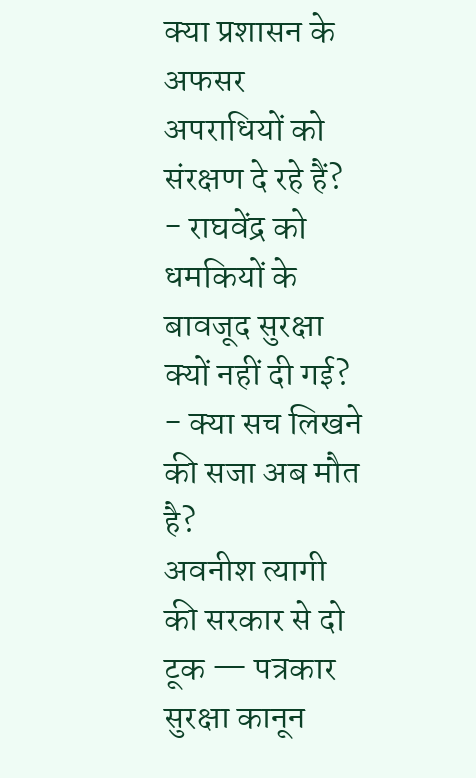क्या प्रशासन के अफसर अपराधियों को संरक्षण दे रहे हैं?
- राघवेंद्र को धमकियों के बावजूद सुरक्षा क्यों नहीं दी गई?
- क्या सच लिखने की सजा अब मौत है?
अवनीश त्यागी की सरकार से दो टूक — पत्रकार सुरक्षा कानून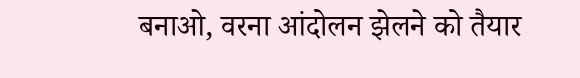बनाओ, वरना आंदोलन झेलने को तैयार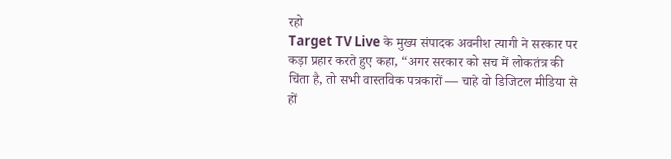रहो
Target TV Live के मुख्य संपादक अवनीश त्यागी ने सरकार पर कड़ा प्रहार करते हुए कहा, “अगर सरकार को सच में लोकतंत्र की चिंता है, तो सभी वास्तविक पत्रकारों — चाहे वो डिजिटल मीडिया से हों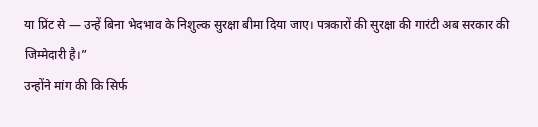या प्रिंट से — उन्हें बिना भेदभाव के निशुल्क सुरक्षा बीमा दिया जाए। पत्रकारों की सुरक्षा की गारंटी अब सरकार की जिम्मेदारी है।”
उन्होंने मांग की कि सिर्फ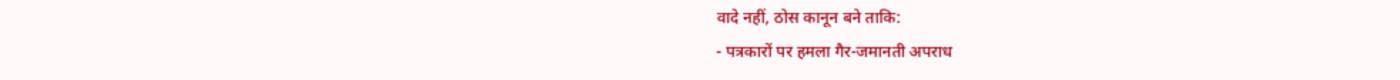वादे नहीं, ठोस कानून बने ताकि:
- पत्रकारों पर हमला गैर-जमानती अपराध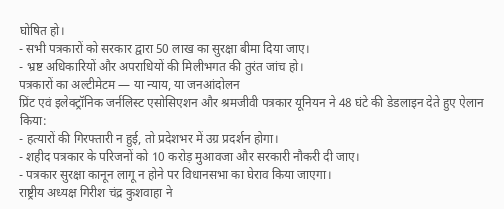घोषित हो।
- सभी पत्रकारों को सरकार द्वारा 50 लाख का सुरक्षा बीमा दिया जाए।
- भ्रष्ट अधिकारियों और अपराधियों की मिलीभगत की तुरंत जांच हो।
पत्रकारों का अल्टीमेटम — या न्याय, या जनआंदोलन
प्रिंट एवं इलेक्ट्रॉनिक जर्नलिस्ट एसोसिएशन और श्रमजीवी पत्रकार यूनियन ने 48 घंटे की डेडलाइन देते हुए ऐलान किया:
- हत्यारों की गिरफ्तारी न हुई, तो प्रदेशभर में उग्र प्रदर्शन होगा।
- शहीद पत्रकार के परिजनों को 10 करोड़ मुआवजा और सरकारी नौकरी दी जाए।
- पत्रकार सुरक्षा कानून लागू न होने पर विधानसभा का घेराव किया जाएगा।
राष्ट्रीय अध्यक्ष गिरीश चंद्र कुशवाहा ने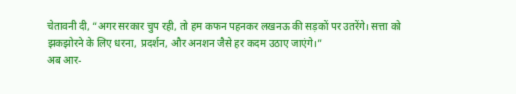चेतावनी दी, “अगर सरकार चुप रही, तो हम कफन पहनकर लखनऊ की सड़कों पर उतरेंगे। सत्ता को झकझोरने के लिए धरना, प्रदर्शन, और अनशन जैसे हर कदम उठाए जाएंगे।”
अब आर-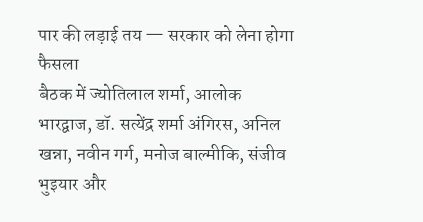पार की लड़ाई तय — सरकार को लेना होगा फैसला
बैठक में ज्योतिलाल शर्मा, आलोक भारद्वाज, डॉ. सत्येंद्र शर्मा अंगिरस, अनिल खन्ना, नवीन गर्ग, मनोज बाल्मीकि, संजीव भुइयार और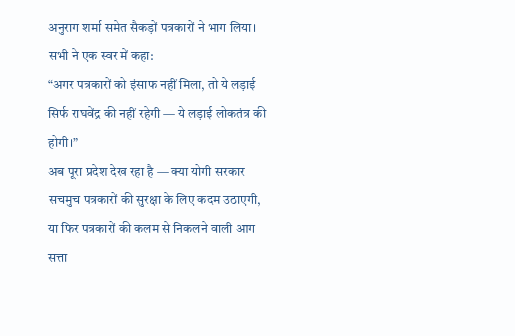अनुराग शर्मा समेत सैकड़ों पत्रकारों ने भाग लिया। सभी ने एक स्वर में कहा:
“अगर पत्रकारों को इंसाफ नहीं मिला, तो ये लड़ाई सिर्फ राघवेंद्र की नहीं रहेगी — ये लड़ाई लोकतंत्र की होगी।”
अब पूरा प्रदेश देख रहा है — क्या योगी सरकार सचमुच पत्रकारों की सुरक्षा के लिए कदम उठाएगी, या फिर पत्रकारों की कलम से निकलने वाली आग सत्ता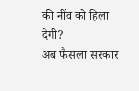की नींव को हिला देगी?
अब फैसला सरकार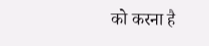को करना है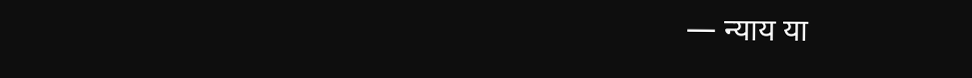— न्याय या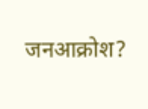जनआक्रोश?